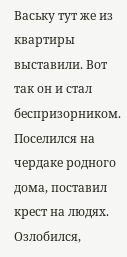Ваську тут же из квартиры выставили. Вот так он и стал беспризорником. Поселился на чердаке родного дома, поставил крест на людях. Озлобился,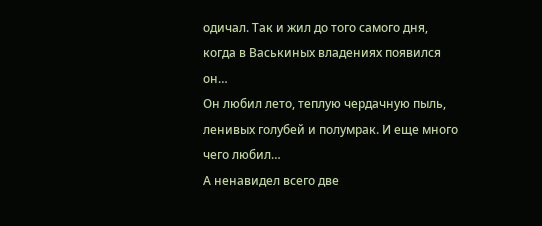одичал. Так и жил до того самого дня, когда в Васькиных владениях появился он…
Он любил лето, теплую чердачную пыль, ленивых голубей и полумрак. И еще много чего любил…
А ненавидел всего две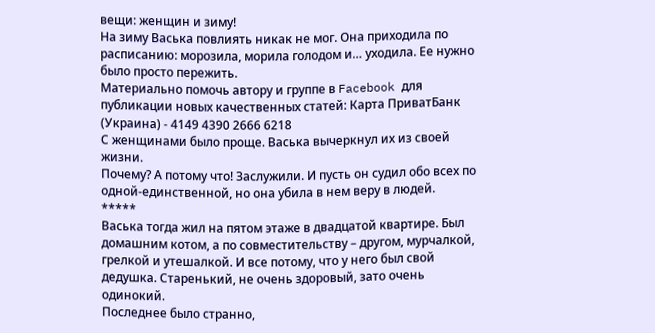вещи: женщин и зиму!
На зиму Васька повлиять никак не мог. Она приходила по расписанию: морозила, морила голодом и… уходила. Ее нужно было просто пережить.
Материально помочь автору и группе в Facebook для публикации новых качественных статей: Карта ПриватБанк (Украина) - 4149 4390 2666 6218
С женщинами было проще. Васька вычеркнул их из своей жизни.
Почему? А потому что! Заслужили. И пусть он судил обо всех по одной-единственной, но она убила в нем веру в людей.
*****
Васька тогда жил на пятом этаже в двадцатой квартире. Был домашним котом, а по совместительству – другом, мурчалкой, грелкой и утешалкой. И все потому, что у него был свой дедушка. Старенький, не очень здоровый, зато очень одинокий.
Последнее было странно,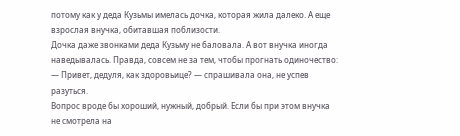потому как у деда Кузьмы имелась дочка, которая жила далеко. А еще взрослая внучка, обитавшая поблизости.
Дочка даже звонками деда Кузьму не баловала. А вот внучка иногда наведывалась. Правда, совсем не за тем, чтобы прогнать одиночество:
— Привет, дедуля, как здоровьице? — спрашивала она, не успев разуться.
Вопрос вроде бы хороший, нужный, добрый. Если бы при этом внучка не смотрела на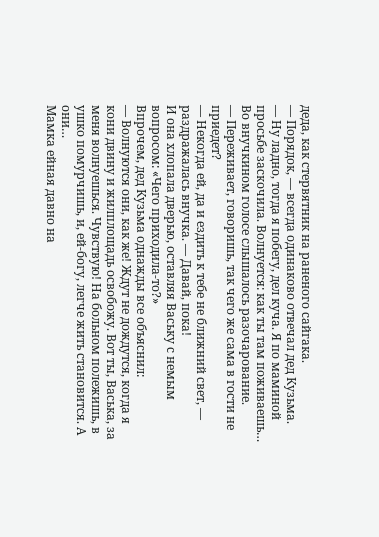деда, как стервятник на раненого сайгака.
— Порядок, — всегда одинаково отвечал дед Кузьма.
— Ну ладно, тогда я побегу, дел куча. Я по маминой просьбе заскочила. Волнуется: как ты там поживаешь…
Во внучкином голосе слышалось разочарование.
— Переживает, говоришь, так чего же сама в гости не приедет?
— Некогда ей, да и ездить к тебе не ближний свет, — раздражалась внучка. — Давай, пока!
И она хлопала дверью, оставляя Ваську с немым вопросом: «Чего приходила-то?»
Впрочем, дед Кузьма однажды все объяснил:
— Волнуются они, как же! Ждут не дождутся, когда я кони двину и жилплощадь освобожу. Вот ты, Васька, за меня волнуешься. Чувствую! На больном полежишь, в ушко помурчишь, и, ей-богу, легче жить становится. А они…
Мамка ейная давно на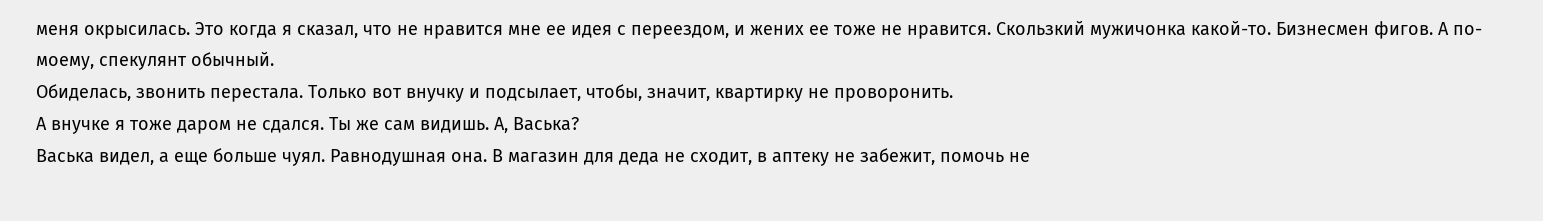меня окрысилась. Это когда я сказал, что не нравится мне ее идея с переездом, и жених ее тоже не нравится. Скользкий мужичонка какой-то. Бизнесмен фигов. А по-моему, спекулянт обычный.
Обиделась, звонить перестала. Только вот внучку и подсылает, чтобы, значит, квартирку не проворонить.
А внучке я тоже даром не сдался. Ты же сам видишь. А, Васька?
Васька видел, а еще больше чуял. Равнодушная она. В магазин для деда не сходит, в аптеку не забежит, помочь не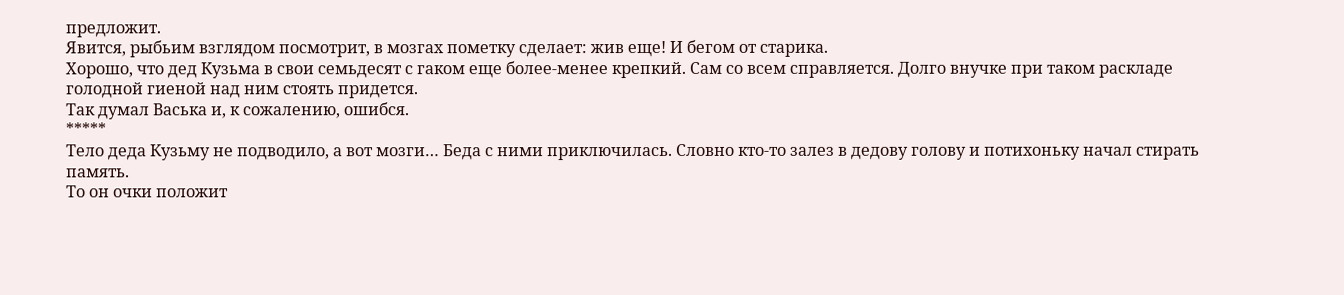предложит.
Явится, рыбьим взглядом посмотрит, в мозгах пометку сделает: жив еще! И бегом от старика.
Хорошо, что дед Кузьма в свои семьдесят с гаком еще более-менее крепкий. Сам со всем справляется. Долго внучке при таком раскладе голодной гиеной над ним стоять придется.
Так думал Васька и, к сожалению, ошибся.
*****
Тело деда Кузьму не подводило, а вот мозги… Беда с ними приключилась. Словно кто-то залез в дедову голову и потихоньку начал стирать память.
То он очки положит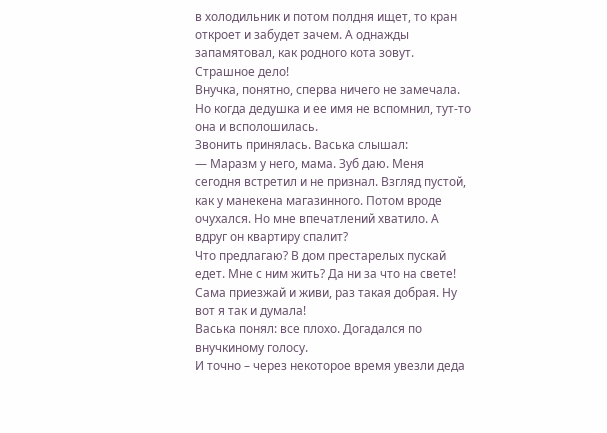в холодильник и потом полдня ищет, то кран откроет и забудет зачем. А однажды запамятовал, как родного кота зовут.
Страшное дело!
Внучка, понятно, сперва ничего не замечала. Но когда дедушка и ее имя не вспомнил, тут-то она и всполошилась.
Звонить принялась. Васька слышал:
— Маразм у него, мама. Зуб даю. Меня сегодня встретил и не признал. Взгляд пустой, как у манекена магазинного. Потом вроде очухался. Но мне впечатлений хватило. А вдруг он квартиру спалит?
Что предлагаю? В дом престарелых пускай едет. Мне с ним жить? Да ни за что на свете! Сама приезжай и живи, раз такая добрая. Ну вот я так и думала!
Васька понял: все плохо. Догадался по внучкиному голосу.
И точно – через некоторое время увезли деда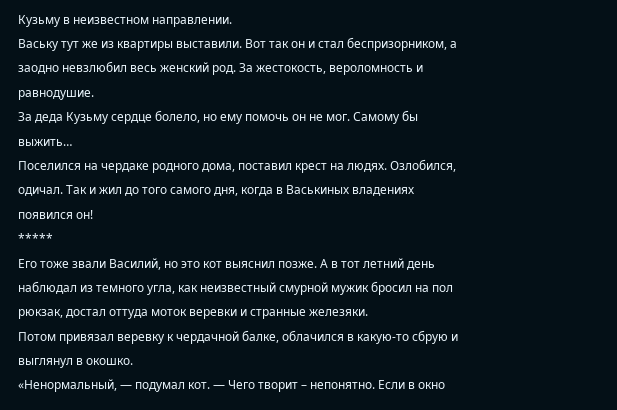Кузьму в неизвестном направлении.
Ваську тут же из квартиры выставили. Вот так он и стал беспризорником, а заодно невзлюбил весь женский род. За жестокость, вероломность и равнодушие.
За деда Кузьму сердце болело, но ему помочь он не мог. Самому бы выжить…
Поселился на чердаке родного дома, поставил крест на людях. Озлобился, одичал. Так и жил до того самого дня, когда в Васькиных владениях появился он!
*****
Его тоже звали Василий, но это кот выяснил позже. А в тот летний день наблюдал из темного угла, как неизвестный смурной мужик бросил на пол рюкзак, достал оттуда моток веревки и странные железяки.
Потом привязал веревку к чердачной балке, облачился в какую-то сбрую и выглянул в окошко.
«Ненормальный, — подумал кот. — Чего творит – непонятно. Если в окно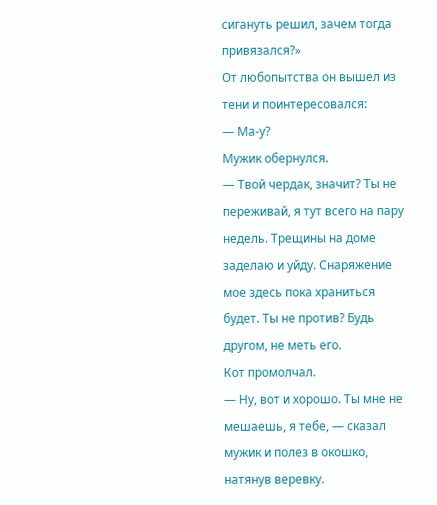сигануть решил, зачем тогда привязался?»
От любопытства он вышел из тени и поинтересовался:
— Ма-у?
Мужик обернулся.
— Твой чердак, значит? Ты не переживай, я тут всего на пару недель. Трещины на доме заделаю и уйду. Снаряжение мое здесь пока храниться будет. Ты не против? Будь другом, не меть его.
Кот промолчал.
— Ну, вот и хорошо. Ты мне не мешаешь, я тебе, — сказал мужик и полез в окошко, натянув веревку.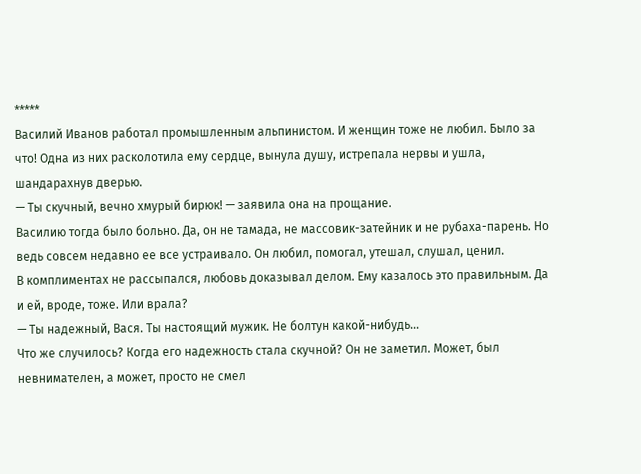*****
Василий Иванов работал промышленным альпинистом. И женщин тоже не любил. Было за что! Одна из них расколотила ему сердце, вынула душу, истрепала нервы и ушла, шандарахнув дверью.
— Ты скучный, вечно хмурый бирюк! — заявила она на прощание.
Василию тогда было больно. Да, он не тамада, не массовик-затейник и не рубаха-парень. Но ведь совсем недавно ее все устраивало. Он любил, помогал, утешал, слушал, ценил.
В комплиментах не рассыпался, любовь доказывал делом. Ему казалось это правильным. Да и ей, вроде, тоже. Или врала?
— Ты надежный, Вася. Ты настоящий мужик. Не болтун какой-нибудь…
Что же случилось? Когда его надежность стала скучной? Он не заметил. Может, был невнимателен, а может, просто не смел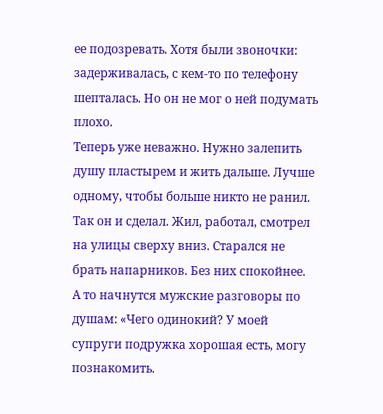ее подозревать. Хотя были звоночки: задерживалась, с кем-то по телефону шепталась. Но он не мог о ней подумать плохо.
Теперь уже неважно. Нужно залепить душу пластырем и жить дальше. Лучше одному, чтобы больше никто не ранил.
Так он и сделал. Жил, работал, смотрел на улицы сверху вниз. Старался не брать напарников. Без них спокойнее.
А то начнутся мужские разговоры по душам: «Чего одинокий? У моей супруги подружка хорошая есть, могу познакомить.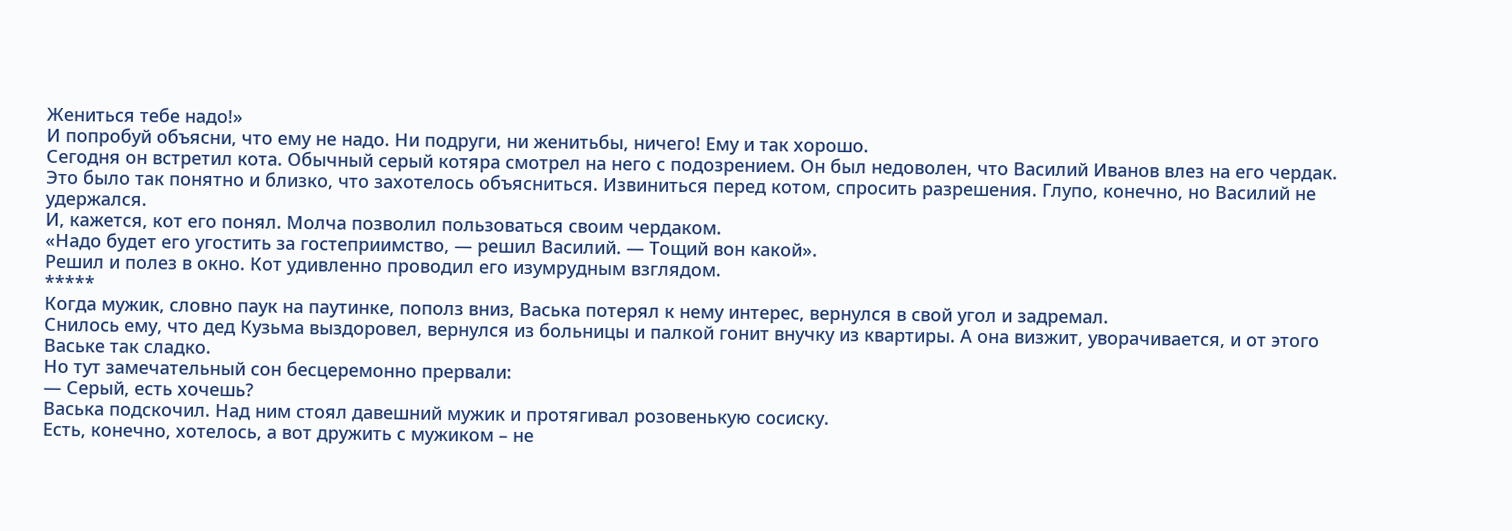Жениться тебе надо!»
И попробуй объясни, что ему не надо. Ни подруги, ни женитьбы, ничего! Ему и так хорошо.
Сегодня он встретил кота. Обычный серый котяра смотрел на него с подозрением. Он был недоволен, что Василий Иванов влез на его чердак.
Это было так понятно и близко, что захотелось объясниться. Извиниться перед котом, спросить разрешения. Глупо, конечно, но Василий не удержался.
И, кажется, кот его понял. Молча позволил пользоваться своим чердаком.
«Надо будет его угостить за гостеприимство, — решил Василий. — Тощий вон какой».
Решил и полез в окно. Кот удивленно проводил его изумрудным взглядом.
*****
Когда мужик, словно паук на паутинке, пополз вниз, Васька потерял к нему интерес, вернулся в свой угол и задремал.
Снилось ему, что дед Кузьма выздоровел, вернулся из больницы и палкой гонит внучку из квартиры. А она визжит, уворачивается, и от этого Ваське так сладко.
Но тут замечательный сон бесцеремонно прервали:
— Серый, есть хочешь?
Васька подскочил. Над ним стоял давешний мужик и протягивал розовенькую сосиску.
Есть, конечно, хотелось, а вот дружить с мужиком – не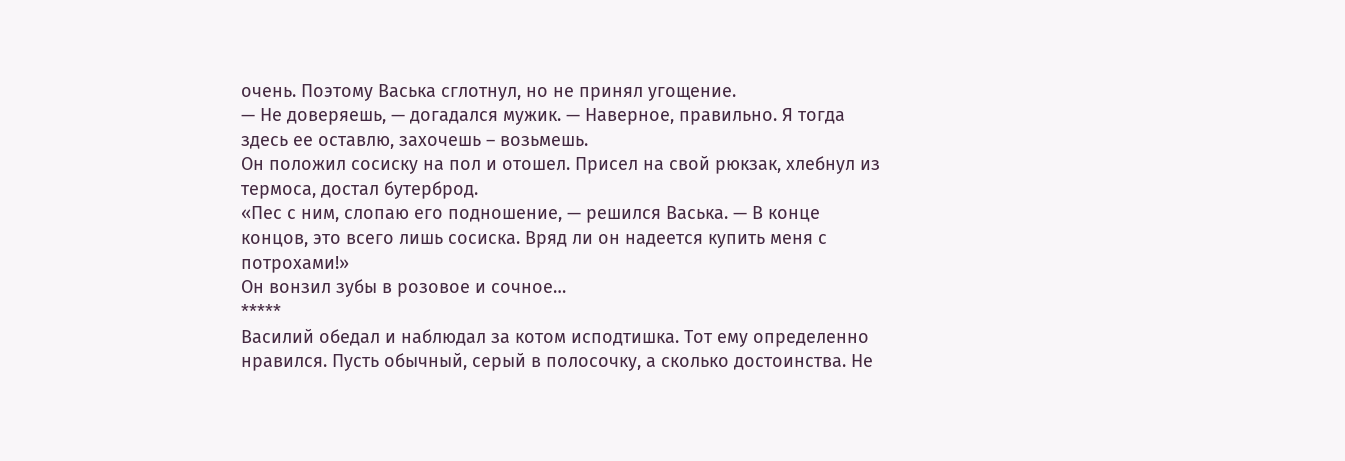очень. Поэтому Васька сглотнул, но не принял угощение.
— Не доверяешь, — догадался мужик. — Наверное, правильно. Я тогда здесь ее оставлю, захочешь – возьмешь.
Он положил сосиску на пол и отошел. Присел на свой рюкзак, хлебнул из термоса, достал бутерброд.
«Пес с ним, слопаю его подношение, — решился Васька. — В конце концов, это всего лишь сосиска. Вряд ли он надеется купить меня с потрохами!»
Он вонзил зубы в розовое и сочное…
*****
Василий обедал и наблюдал за котом исподтишка. Тот ему определенно нравился. Пусть обычный, серый в полосочку, а сколько достоинства. Не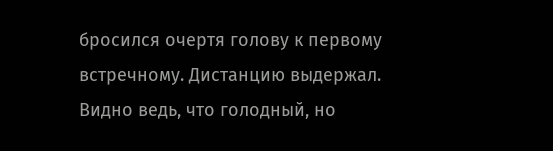бросился очертя голову к первому встречному. Дистанцию выдержал.
Видно ведь, что голодный, но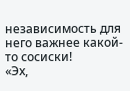независимость для него важнее какой-то сосиски!
«Эх,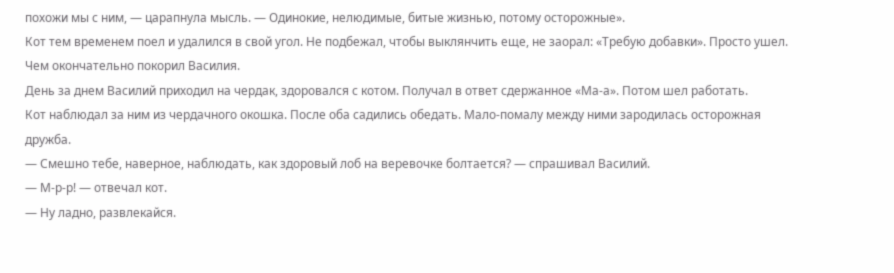похожи мы с ним, — царапнула мысль. — Одинокие, нелюдимые, битые жизнью, потому осторожные».
Кот тем временем поел и удалился в свой угол. Не подбежал, чтобы выклянчить еще, не заорал: «Требую добавки». Просто ушел. Чем окончательно покорил Василия.
День за днем Василий приходил на чердак, здоровался с котом. Получал в ответ сдержанное «Ма-а». Потом шел работать.
Кот наблюдал за ним из чердачного окошка. После оба садились обедать. Мало-помалу между ними зародилась осторожная дружба.
— Смешно тебе, наверное, наблюдать, как здоровый лоб на веревочке болтается? — спрашивал Василий.
— М-р-р! — отвечал кот.
— Ну ладно, развлекайся.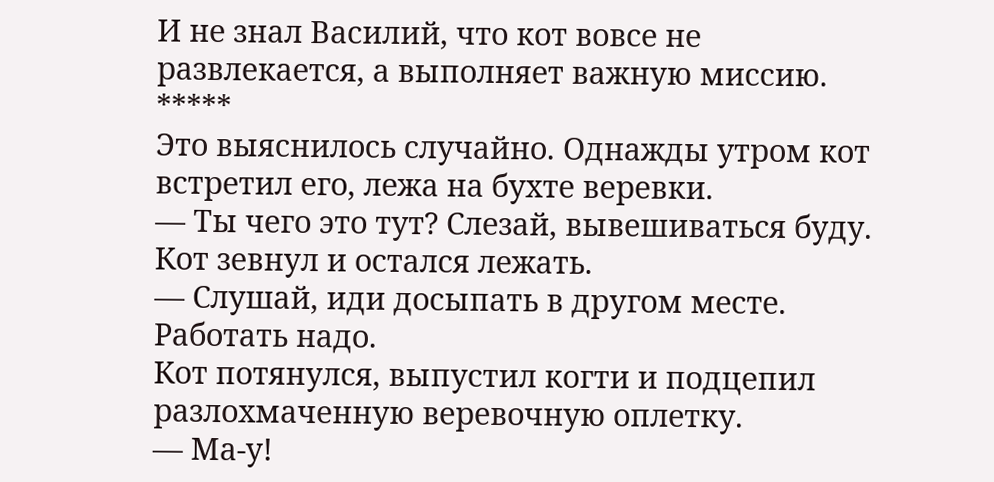И не знал Василий, что кот вовсе не развлекается, а выполняет важную миссию.
*****
Это выяснилось случайно. Однажды утром кот встретил его, лежа на бухте веревки.
— Ты чего это тут? Слезай, вывешиваться буду.
Кот зевнул и остался лежать.
— Слушай, иди досыпать в другом месте. Работать надо.
Кот потянулся, выпустил когти и подцепил разлохмаченную веревочную оплетку.
— Ма-у!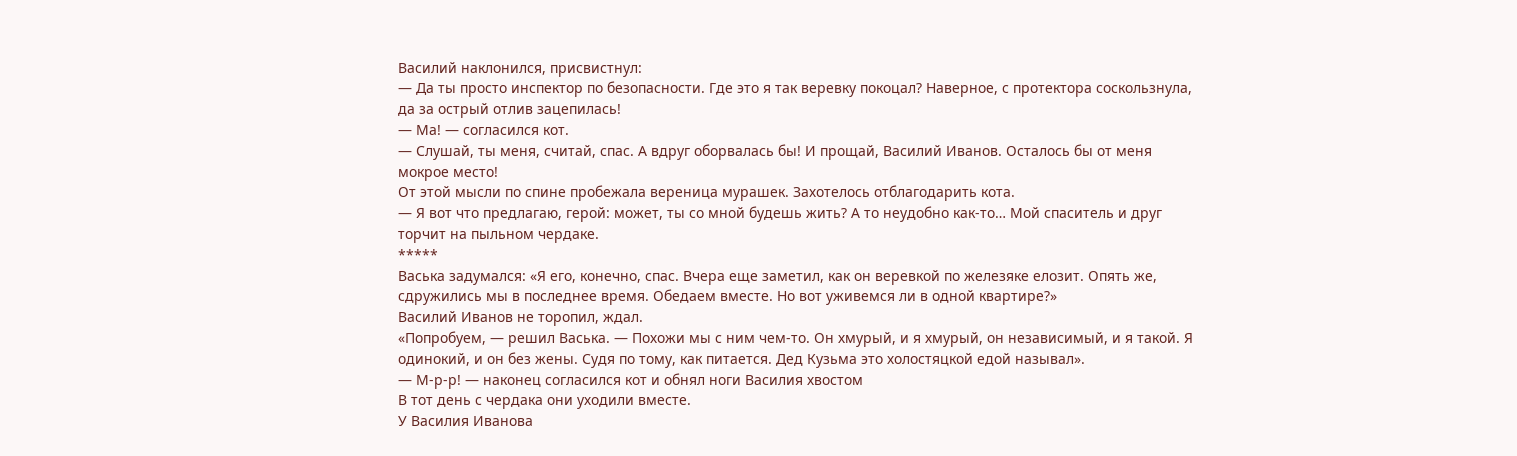Василий наклонился, присвистнул:
— Да ты просто инспектор по безопасности. Где это я так веревку покоцал? Наверное, с протектора соскользнула, да за острый отлив зацепилась!
— Ма! — согласился кот.
— Слушай, ты меня, считай, спас. А вдруг оборвалась бы! И прощай, Василий Иванов. Осталось бы от меня мокрое место!
От этой мысли по спине пробежала вереница мурашек. Захотелось отблагодарить кота.
— Я вот что предлагаю, герой: может, ты со мной будешь жить? А то неудобно как-то… Мой спаситель и друг торчит на пыльном чердаке.
*****
Васька задумался: «Я его, конечно, спас. Вчера еще заметил, как он веревкой по железяке елозит. Опять же, сдружились мы в последнее время. Обедаем вместе. Но вот уживемся ли в одной квартире?»
Василий Иванов не торопил, ждал.
«Попробуем, — решил Васька. — Похожи мы с ним чем-то. Он хмурый, и я хмурый, он независимый, и я такой. Я одинокий, и он без жены. Судя по тому, как питается. Дед Кузьма это холостяцкой едой называл».
— М-р-р! — наконец согласился кот и обнял ноги Василия хвостом
В тот день с чердака они уходили вместе.
У Василия Иванова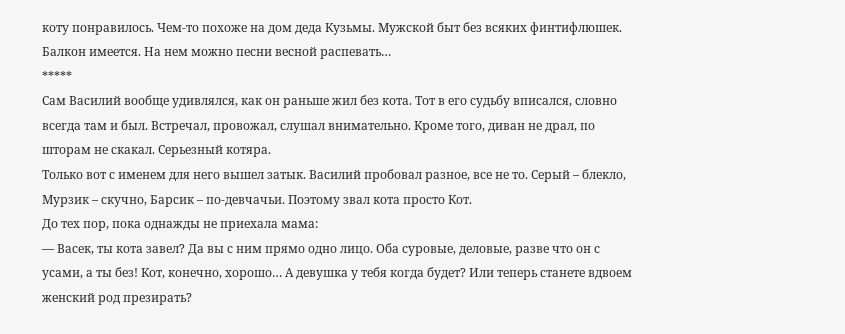коту понравилось. Чем-то похоже на дом деда Кузьмы. Мужской быт без всяких финтифлюшек. Балкон имеется. На нем можно песни весной распевать…
*****
Сам Василий вообще удивлялся, как он раньше жил без кота. Тот в его судьбу вписался, словно всегда там и был. Встречал, провожал, слушал внимательно. Кроме того, диван не драл, по шторам не скакал. Серьезный котяра.
Только вот с именем для него вышел затык. Василий пробовал разное, все не то. Серый – блекло, Мурзик – скучно, Барсик – по-девчачьи. Поэтому звал кота просто Кот.
До тех пор, пока однажды не приехала мама:
— Васек, ты кота завел? Да вы с ним прямо одно лицо. Оба суровые, деловые, разве что он с усами, а ты без! Кот, конечно, хорошо… А девушка у тебя когда будет? Или теперь станете вдвоем женский род презирать?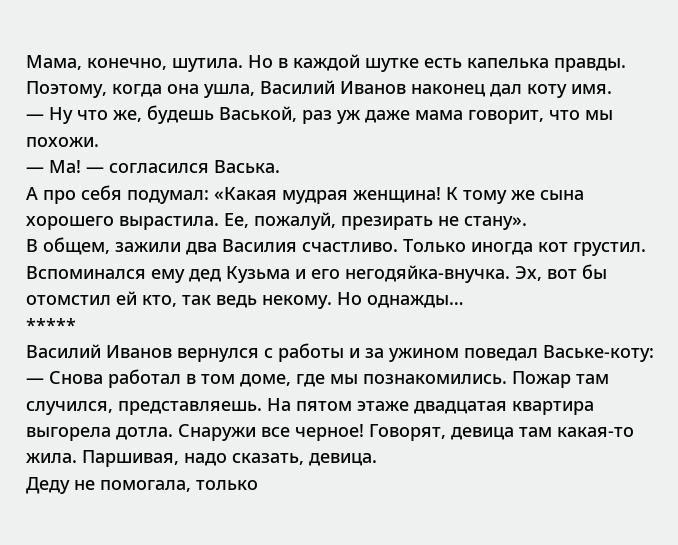Мама, конечно, шутила. Но в каждой шутке есть капелька правды. Поэтому, когда она ушла, Василий Иванов наконец дал коту имя.
— Ну что же, будешь Васькой, раз уж даже мама говорит, что мы похожи.
— Ма! — согласился Васька.
А про себя подумал: «Какая мудрая женщина! К тому же сына хорошего вырастила. Ее, пожалуй, презирать не стану».
В общем, зажили два Василия счастливо. Только иногда кот грустил. Вспоминался ему дед Кузьма и его негодяйка-внучка. Эх, вот бы отомстил ей кто, так ведь некому. Но однажды…
*****
Василий Иванов вернулся с работы и за ужином поведал Ваське-коту:
— Снова работал в том доме, где мы познакомились. Пожар там случился, представляешь. На пятом этаже двадцатая квартира выгорела дотла. Снаружи все черное! Говорят, девица там какая-то жила. Паршивая, надо сказать, девица.
Деду не помогала, только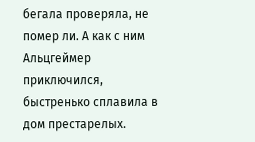бегала проверяла, не помер ли. А как с ним Альцгеймер приключился, быстренько сплавила в дом престарелых.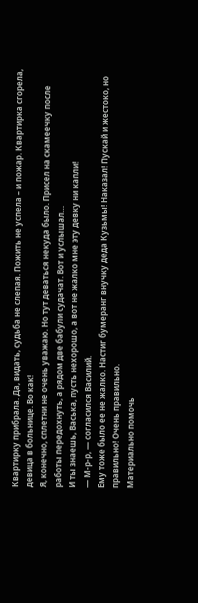Квартирку прибрала. Да, видать, судьба не слепая. Пожить не успела – и пожар. Квартирка сгорела, девица в больнице. Во как!
Я, конечно, сплетни не очень уважаю. Но тут деваться некуда было. Присел на скамеечку после работы передохнуть, а рядом две бабули судачат. Вот и услышал…
И ты знаешь, Васька, пусть нехорошо, а вот не жалко мне эту девку ни капли!
— М-р-р, — согласился Василий.
Ему тоже было ее не жалко. Настиг бумеранг внучку деда Кузьмы! Наказал! Пускай и жестоко, но правильно! Очень правильно.
Материально помочь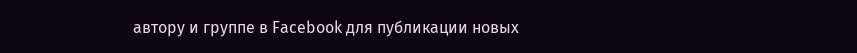автору и группе в Facebook для публикации новых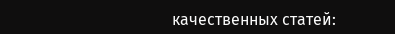качественных статей: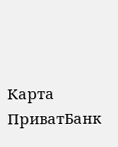Карта ПриватБанк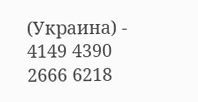(Украина) - 4149 4390 2666 6218